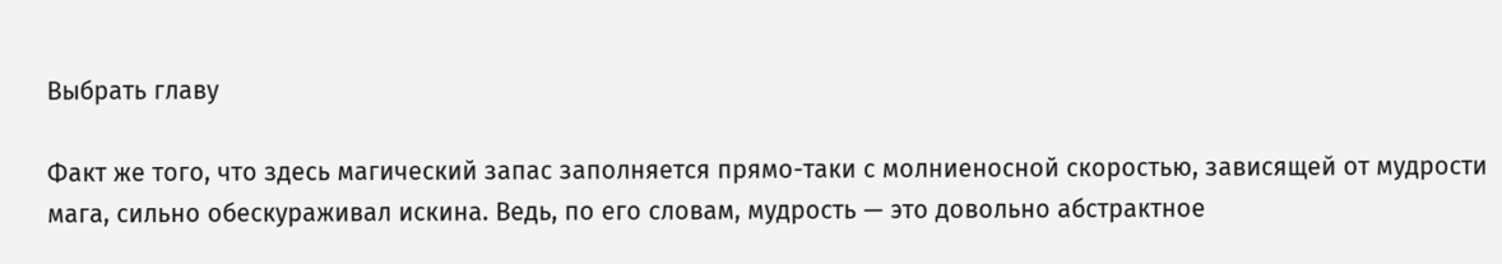Выбрать главу

Факт же того, что здесь магический запас заполняется прямо-таки с молниеносной скоростью, зависящей от мудрости мага, сильно обескураживал искина. Ведь, по его словам, мудрость — это довольно абстрактное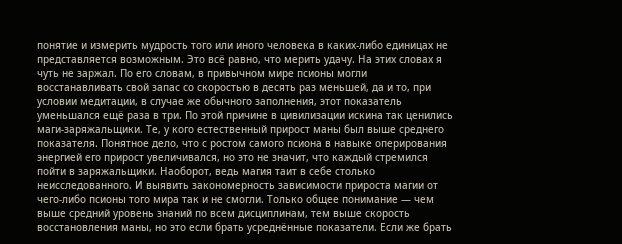понятие и измерить мудрость того или иного человека в каких-либо единицах не представляется возможным. Это всё равно, что мерить удачу. На этих словах я чуть не заржал. По его словам, в привычном мире псионы могли восстанавливать свой запас со скоростью в десять раз меньшей, да и то, при условии медитации, в случае же обычного заполнения, этот показатель уменьшался ещё раза в три. По этой причине в цивилизации искина так ценились маги-заряжальщики. Те, у кого естественный прирост маны был выше среднего показателя. Понятное дело, что с ростом самого псиона в навыке оперирования энергией его прирост увеличивался, но это не значит, что каждый стремился пойти в заряжальщики. Наоборот, ведь магия таит в себе столько неисследованного. И выявить закономерность зависимости прироста магии от чего-либо псионы того мира так и не смогли. Только общее понимание — чем выше средний уровень знаний по всем дисциплинам, тем выше скорость восстановления маны, но это если брать усреднённые показатели. Если же брать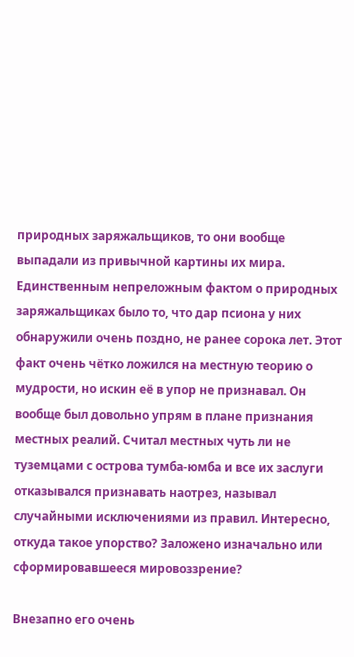природных заряжальщиков, то они вообще выпадали из привычной картины их мира. Единственным непреложным фактом о природных заряжальщиках было то, что дар псиона у них обнаружили очень поздно, не ранее сорока лет. Этот факт очень чётко ложился на местную теорию о мудрости, но искин её в упор не признавал. Он вообще был довольно упрям в плане признания местных реалий. Считал местных чуть ли не туземцами с острова тумба-юмба и все их заслуги отказывался признавать наотрез, называл случайными исключениями из правил. Интересно, откуда такое упорство? Заложено изначально или сформировавшееся мировоззрение?

Внезапно его очень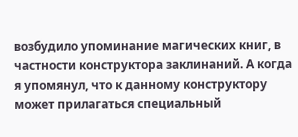возбудило упоминание магических книг, в частности конструктора заклинаний. А когда я упомянул, что к данному конструктору может прилагаться специальный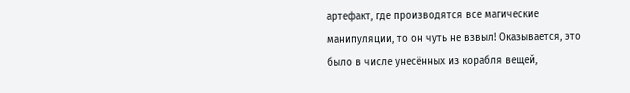артефакт, где производятся все магические манипуляции, то он чуть не взвыл! Оказывается, это было в числе унесённых из корабля вещей,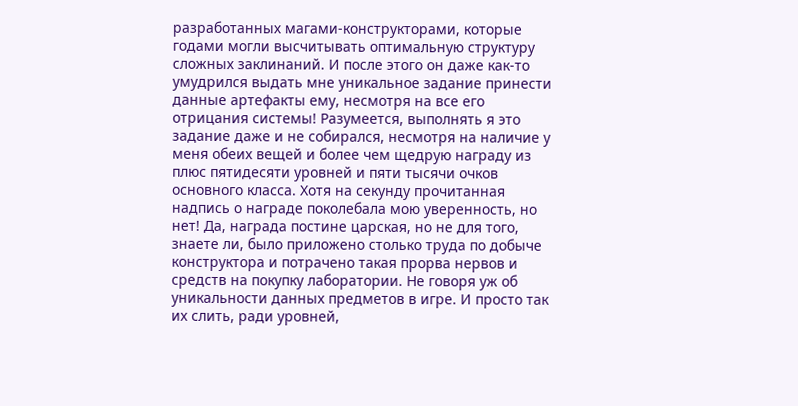разработанных магами-конструкторами, которые годами могли высчитывать оптимальную структуру сложных заклинаний. И после этого он даже как-то умудрился выдать мне уникальное задание принести данные артефакты ему, несмотря на все его отрицания системы! Разумеется, выполнять я это задание даже и не собирался, несмотря на наличие у меня обеих вещей и более чем щедрую награду из плюс пятидесяти уровней и пяти тысячи очков основного класса. Хотя на секунду прочитанная надпись о награде поколебала мою уверенность, но нет! Да, награда постине царская, но не для того, знаете ли, было приложено столько труда по добыче конструктора и потрачено такая прорва нервов и средств на покупку лаборатории. Не говоря уж об уникальности данных предметов в игре. И просто так их слить, ради уровней,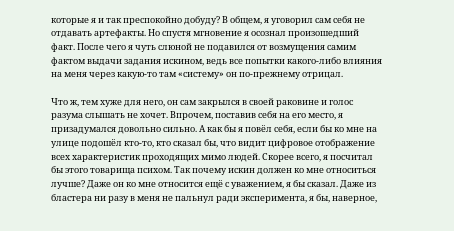которые я и так преспокойно добуду? В общем, я уговорил сам себя не отдавать артефакты. Но спустя мгновение я осознал произошедший факт. После чего я чуть слюной не подавился от возмущения самим фактом выдачи задания искином, ведь все попытки какого-либо влияния на меня через какую-то там «систему» он по-прежнему отрицал.

Что ж, тем хуже для него, он сам закрылся в своей раковине и голос разума слышать не хочет. Впрочем, поставив себя на его место, я призадумался довольно сильно. А как бы я повёл себя, если бы ко мне на улице подошёл кто-то, кто сказал бы, что видит цифровое отображение всех характеристик проходящих мимо людей. Скорее всего, я посчитал бы этого товарища психом. Так почему искин должен ко мне относиться лучше? Даже он ко мне относится ещё с уважением, я бы сказал. Даже из бластера ни разу в меня не пальнул ради эксперимента, я бы, наверное,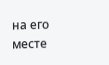на его месте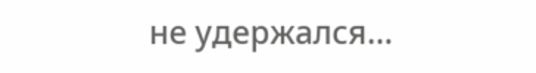не удержался…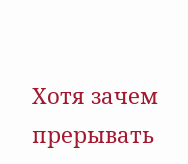Хотя зачем прерывать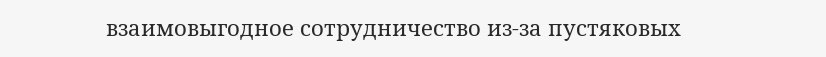взаимовыгодное сотрудничество из-за пустяковых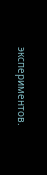экспериментов.